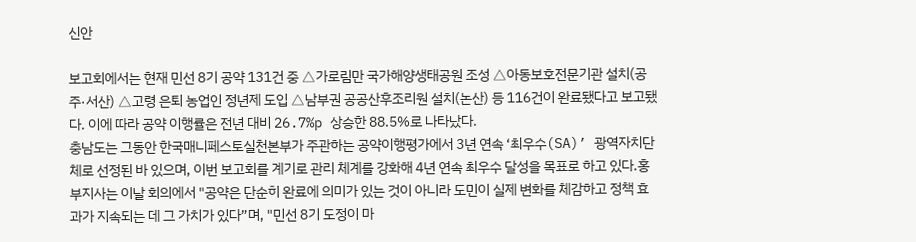신안

보고회에서는 현재 민선 8기 공약 131건 중 △가로림만 국가해양생태공원 조성 △아동보호전문기관 설치(공주·서산) △고령 은퇴 농업인 정년제 도입 △남부권 공공산후조리원 설치(논산) 등 116건이 완료됐다고 보고됐다. 이에 따라 공약 이행률은 전년 대비 26.7%p 상승한 88.5%로 나타났다.
충남도는 그동안 한국매니페스토실천본부가 주관하는 공약이행평가에서 3년 연속 ‘최우수(SA)’ 광역자치단체로 선정된 바 있으며, 이번 보고회를 계기로 관리 체계를 강화해 4년 연속 최우수 달성을 목표로 하고 있다.홍 부지사는 이날 회의에서 "공약은 단순히 완료에 의미가 있는 것이 아니라 도민이 실제 변화를 체감하고 정책 효과가 지속되는 데 그 가치가 있다”며, "민선 8기 도정이 마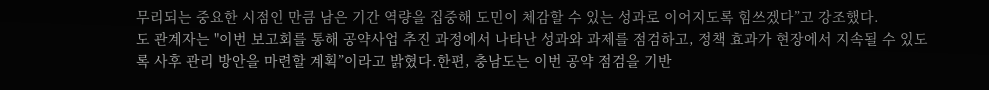무리되는 중요한 시점인 만큼 남은 기간 역량을 집중해 도민이 체감할 수 있는 성과로 이어지도록 힘쓰겠다”고 강조했다.
도 관계자는 "이번 보고회를 통해 공약사업 추진 과정에서 나타난 성과와 과제를 점검하고, 정책 효과가 현장에서 지속될 수 있도록 사후 관리 방안을 마련할 계획”이라고 밝혔다.한편, 충남도는 이번 공약 점검을 기반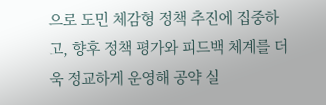으로 도민 체감형 정책 추진에 집중하고, 향후 정책 평가와 피드백 체계를 더욱 정교하게 운영해 공약 실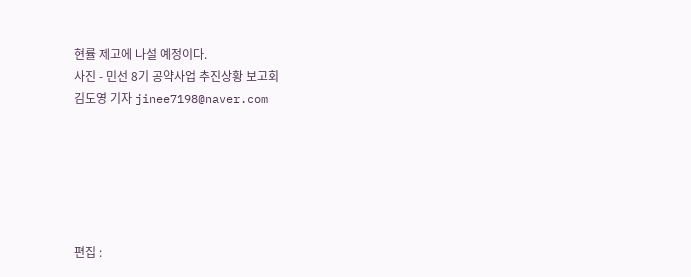현률 제고에 나설 예정이다.
사진 - 민선 8기 공약사업 추진상황 보고회
김도영 기자 jinee7198@naver.com






편집 :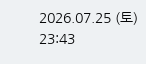2026.07.25 (토) 23:43